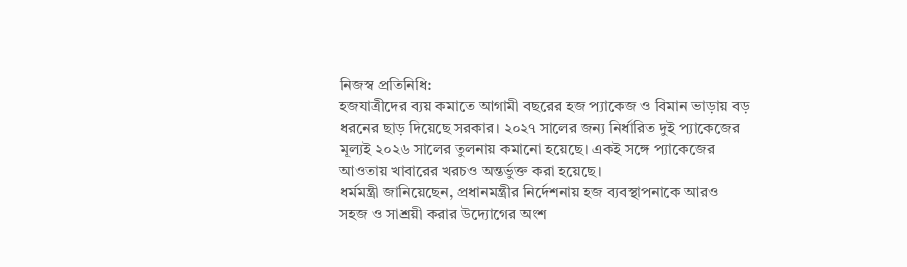নিজস্ব প্রতিনিধি:
হজযাত্রীদের ব্যয় কমাতে আগামী বছরের হজ প্যাকেজ ও বিমান ভাড়ায় বড় ধরনের ছাড় দিয়েছে সরকার। ২০২৭ সালের জন্য নির্ধারিত দুই প্যাকেজের মূল্যই ২০২৬ সালের তুলনায় কমানো হয়েছে। একই সঙ্গে প্যাকেজের আওতায় খাবারের খরচও অন্তর্ভুক্ত করা হয়েছে।
ধর্মমন্ত্রী জানিয়েছেন, প্রধানমন্ত্রীর নির্দেশনায় হজ ব্যবস্থাপনাকে আরও সহজ ও সাশ্রয়ী করার উদ্যোগের অংশ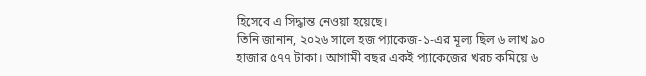হিসেবে এ সিদ্ধান্ত নেওয়া হয়েছে।
তিনি জানান, ২০২৬ সালে হজ প্যাকেজ-১-এর মূল্য ছিল ৬ লাখ ৯০ হাজার ৫৭৭ টাকা। আগামী বছর একই প্যাকেজের খরচ কমিয়ে ৬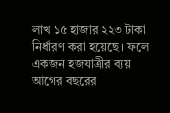লাখ ১৫ হাজার ২২৩ টাকা নির্ধারণ করা হয়েছে। ফলে একজন হজযাত্রীর ব্যয় আগের বছরের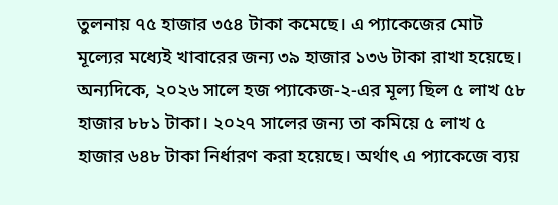তুলনায় ৭৫ হাজার ৩৫৪ টাকা কমেছে। এ প্যাকেজের মোট মূল্যের মধ্যেই খাবারের জন্য ৩৯ হাজার ১৩৬ টাকা রাখা হয়েছে।
অন্যদিকে, ২০২৬ সালে হজ প্যাকেজ-২-এর মূল্য ছিল ৫ লাখ ৫৮ হাজার ৮৮১ টাকা। ২০২৭ সালের জন্য তা কমিয়ে ৫ লাখ ৫ হাজার ৬৪৮ টাকা নির্ধারণ করা হয়েছে। অর্থাৎ এ প্যাকেজে ব্যয়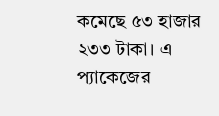কমেছে ৫৩ হাজার ২৩৩ টাকা। এ প্যাকেজের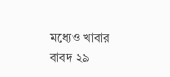মধ্যেও খাবার বাবদ ২৯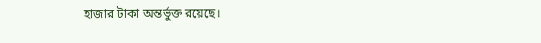হাজার টাকা অন্তর্ভুক্ত রয়েছে।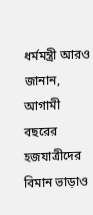ধর্মমন্ত্রী আরও জানান, আগামী বছরের হজযাত্রীদের বিমান ভাড়াও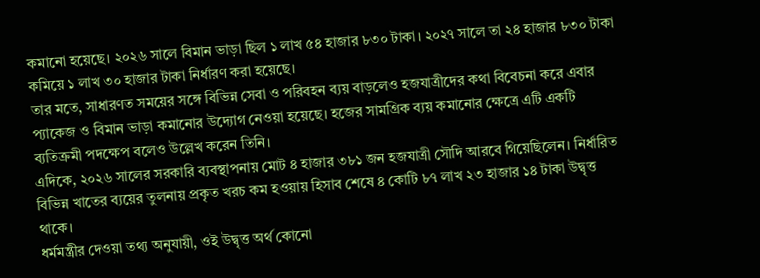কমানো হয়েছে। ২০২৬ সালে বিমান ভাড়া ছিল ১ লাখ ৫৪ হাজার ৮৩০ টাকা। ২০২৭ সালে তা ২৪ হাজার ৮৩০ টাকা কমিয়ে ১ লাখ ৩০ হাজার টাকা নির্ধারণ করা হয়েছে।
তার মতে, সাধারণত সময়ের সঙ্গে বিভিন্ন সেবা ও পরিবহন ব্যয় বাড়লেও হজযাত্রীদের কথা বিবেচনা করে এবার প্যাকেজ ও বিমান ভাড়া কমানোর উদ্যোগ নেওয়া হয়েছে। হজের সামগ্রিক ব্যয় কমানোর ক্ষেত্রে এটি একটি ব্যতিক্রমী পদক্ষেপ বলেও উল্লেখ করেন তিনি।
এদিকে, ২০২৬ সালের সরকারি ব্যবস্থাপনায় মোট ৪ হাজার ৩৮১ জন হজযাত্রী সৌদি আরবে গিয়েছিলেন। নির্ধারিত বিভিন্ন খাতের ব্যয়ের তুলনায় প্রকৃত খরচ কম হওয়ায় হিসাব শেষে ৪ কোটি ৮৭ লাখ ২৩ হাজার ১৪ টাকা উদ্বৃত্ত থাকে।
ধর্মমন্ত্রীর দেওয়া তথ্য অনুযায়ী, ওই উদ্বৃত্ত অর্থ কোনো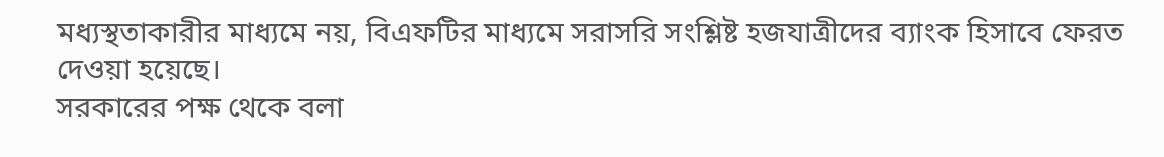মধ্যস্থতাকারীর মাধ্যমে নয়, বিএফটির মাধ্যমে সরাসরি সংশ্লিষ্ট হজযাত্রীদের ব্যাংক হিসাবে ফেরত দেওয়া হয়েছে।
সরকারের পক্ষ থেকে বলা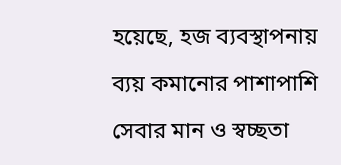হয়েছে, হজ ব্যবস্থাপনায় ব্যয় কমানোর পাশাপাশি সেবার মান ও স্বচ্ছতা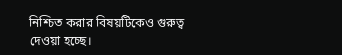নিশ্চিত করার বিষয়টিকেও গুরুত্ব দেওয়া হচ্ছে।